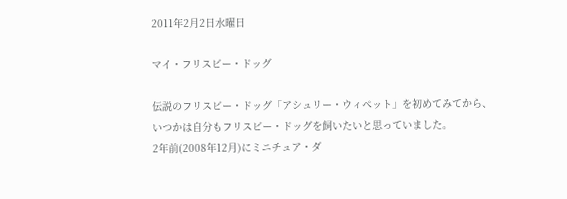2011年2月2日水曜日

マイ・フリスビー・ドッグ

伝説のフリスビー・ドッグ「アシュリー・ウィペット」を初めてみてから、
いつかは自分もフリスビー・ドッグを飼いたいと思っていました。
2年前(2008年12月)にミニチュア・ダ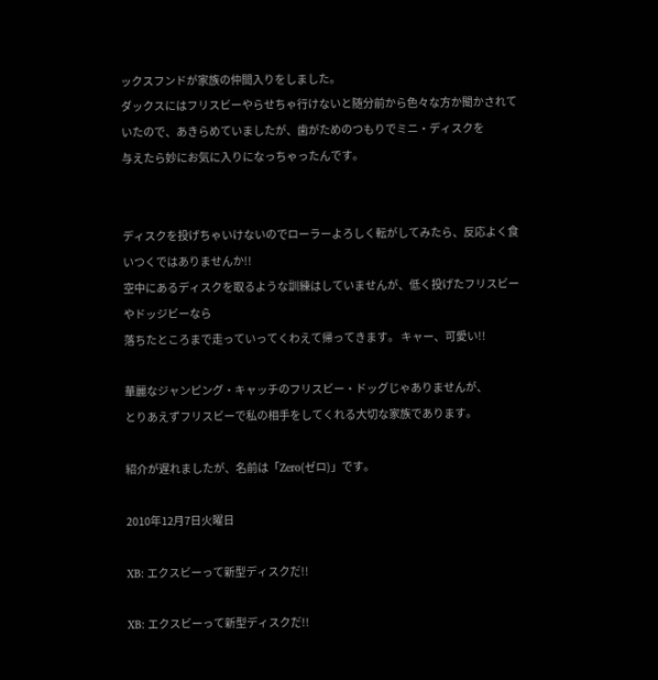ックスフンドが家族の仲間入りをしました。
ダックスにはフリスビーやらせちゃ行けないと随分前から色々な方か聞かされて
いたので、あきらめていましたが、歯がためのつもりでミニ・ディスクを
与えたら妙にお気に入りになっちゃったんです。


ディスクを投げちゃいけないのでローラーよろしく転がしてみたら、反応よく食いつくではありませんか!!
空中にあるディスクを取るような訓練はしていませんが、低く投げたフリスビーやドッジビーなら
落ちたところまで走っていってくわえて帰ってきます。 キャー、可愛い!!

華麗なジャンピング・キャッチのフリスビー・ドッグじゃありませんが、
とりあえずフリスビーで私の相手をしてくれる大切な家族であります。

紹介が遅れましたが、名前は「Zero(ゼロ)」です。

2010年12月7日火曜日

XB: エクスビーって新型ディスクだ!!

XB: エクスビーって新型ディスクだ!!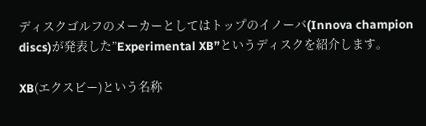ディスクゴルフのメーカーとしてはトップのイノーバ(Innova champion discs)が発表した”Experimental XB”というディスクを紹介します。

XB(エクスビー)という名称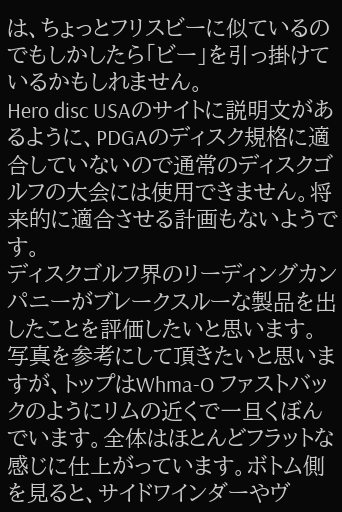は、ちょっとフリスビーに似ているのでもしかしたら「ビー」を引っ掛けているかもしれません。
Hero disc USAのサイトに説明文があるように、PDGAのディスク規格に適合していないので通常のディスクゴルフの大会には使用できません。将来的に適合させる計画もないようです。
ディスクゴルフ界のリーディングカンパニーがブレークスルーな製品を出したことを評価したいと思います。
写真を参考にして頂きたいと思いますが、トップはWhma-O ファストバックのようにリムの近くで一旦くぼんでいます。全体はほとんどフラットな感じに仕上がっています。ボトム側を見ると、サイドワインダーやヴ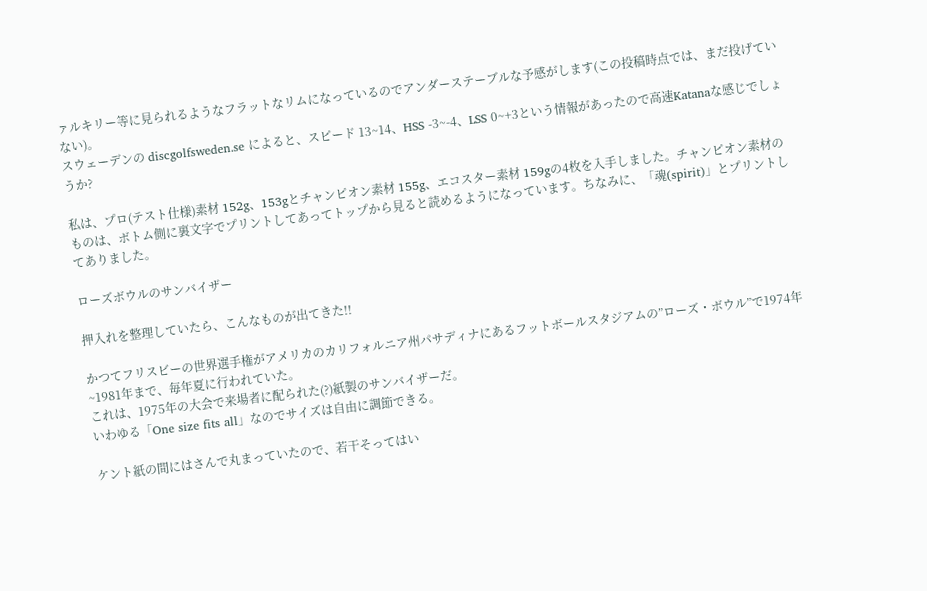ァルキリー等に見られるようなフラットなリムになっているのでアンダーステーブルな予感がします(この投稿時点では、まだ投げていない)。
スウェーデンの discgolfsweden.se によると、スピード 13~14、HSS -3~-4、LSS 0~+3という情報があったので高速Katanaな感じでしょうか?

私は、プロ(テスト仕様)素材 152g、153gとチャンピオン素材 155g、エコスター素材 159gの4枚を入手しました。チャンピオン素材のものは、ボトム側に裏文字でプリントしてあってトップから見ると読めるようになっています。ちなみに、「魂(spirit)」とプリントしてありました。

ローズボウルのサンバイザー

押入れを整理していたら、こんなものが出てきた!!

かつてフリスビーの世界選手権がアメリカのカリフォルニア州パサディナにあるフットボールスタジアムの”ローズ・ボウル”で1974年~1981年まで、毎年夏に行われていた。
これは、1975年の大会で来場者に配られた(?)紙製のサンバイザーだ。
いわゆる「One size fits all」なのでサイズは自由に調節できる。

ケント紙の間にはさんで丸まっていたので、若干そってはい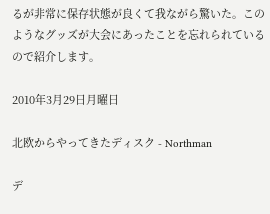るが非常に保存状態が良くて我ながら驚いた。このようなグッズが大会にあったことを忘れられているので紹介します。

2010年3月29日月曜日

北欧からやってきたディスク - Northman

デ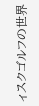ィスクゴルフの世界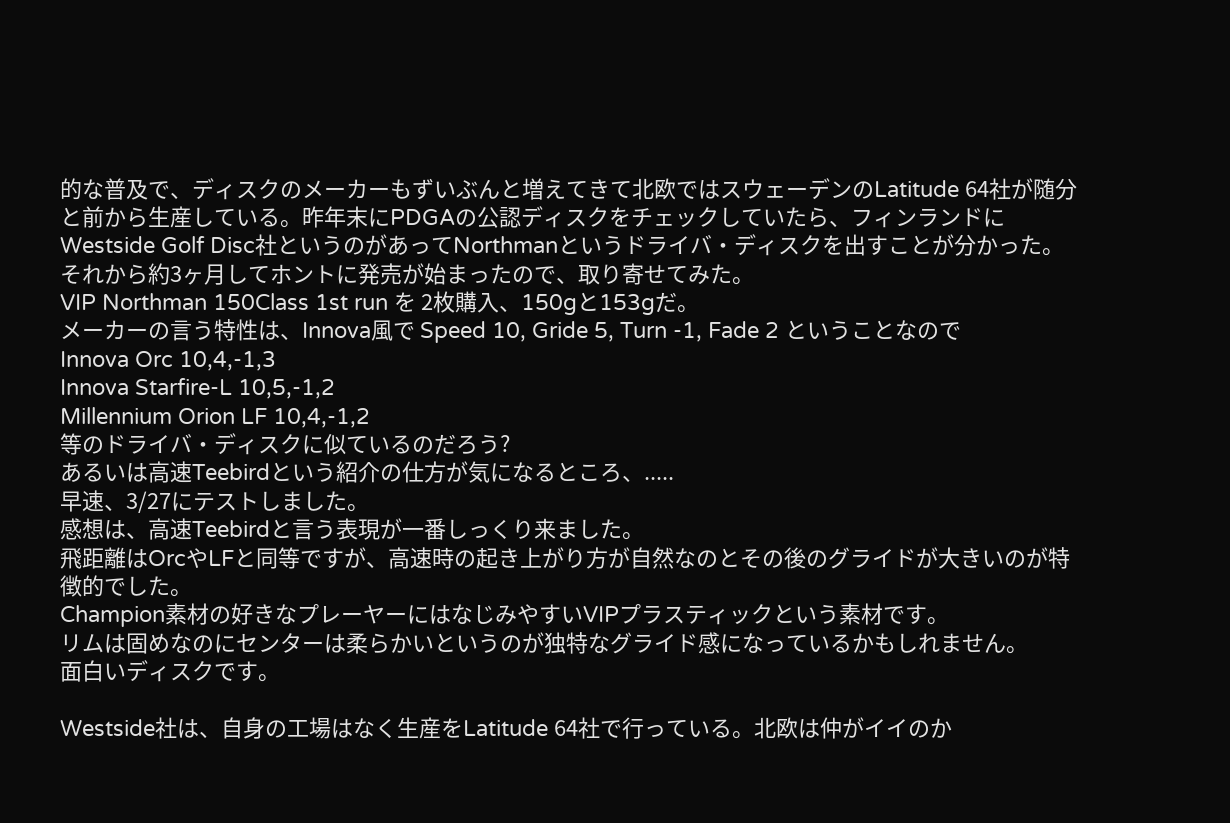的な普及で、ディスクのメーカーもずいぶんと増えてきて北欧ではスウェーデンのLatitude 64社が随分と前から生産している。昨年末にPDGAの公認ディスクをチェックしていたら、フィンランドにWestside Golf Disc社というのがあってNorthmanというドライバ・ディスクを出すことが分かった。
それから約3ヶ月してホントに発売が始まったので、取り寄せてみた。
VIP Northman 150Class 1st run を 2枚購入、150gと153gだ。
メーカーの言う特性は、Innova風で Speed 10, Gride 5, Turn -1, Fade 2 ということなので
Innova Orc 10,4,-1,3
Innova Starfire-L 10,5,-1,2
Millennium Orion LF 10,4,-1,2
等のドライバ・ディスクに似ているのだろう?
あるいは高速Teebirdという紹介の仕方が気になるところ、.....
早速、3/27にテストしました。
感想は、高速Teebirdと言う表現が一番しっくり来ました。
飛距離はOrcやLFと同等ですが、高速時の起き上がり方が自然なのとその後のグライドが大きいのが特徴的でした。
Champion素材の好きなプレーヤーにはなじみやすいVIPプラスティックという素材です。
リムは固めなのにセンターは柔らかいというのが独特なグライド感になっているかもしれません。
面白いディスクです。

Westside社は、自身の工場はなく生産をLatitude 64社で行っている。北欧は仲がイイのか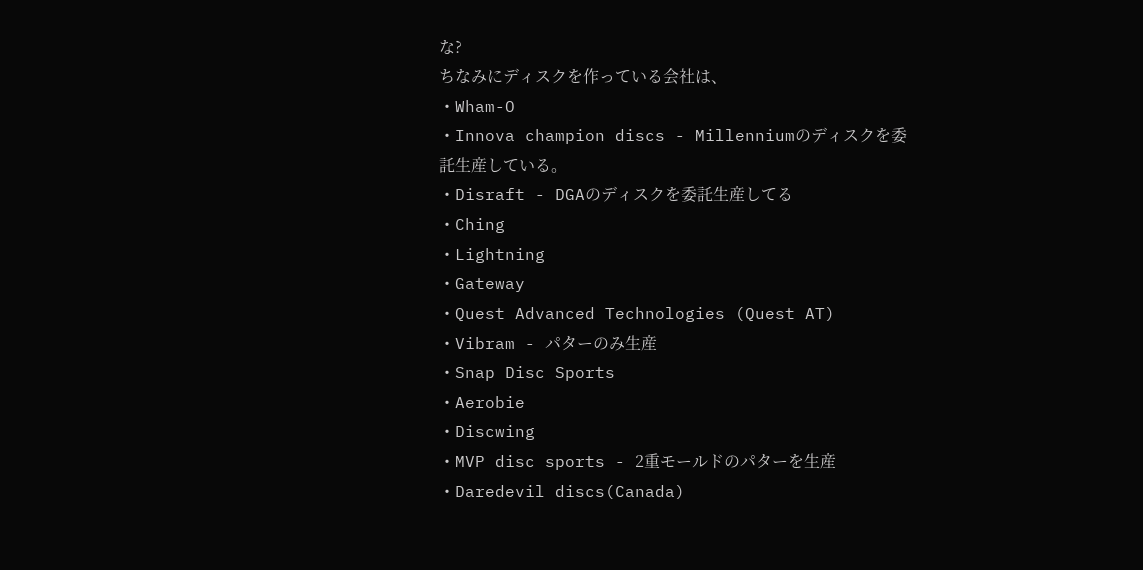な?
ちなみにディスクを作っている会社は、
・Wham-O
・Innova champion discs - Millenniumのディスクを委託生産している。
・Disraft - DGAのディスクを委託生産してる
・Ching
・Lightning
・Gateway
・Quest Advanced Technologies (Quest AT)
・Vibram - パターのみ生産
・Snap Disc Sports
・Aerobie
・Discwing
・MVP disc sports - 2重モールドのパターを生産
・Daredevil discs(Canada)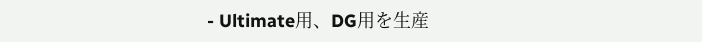- Ultimate用、DG用を生産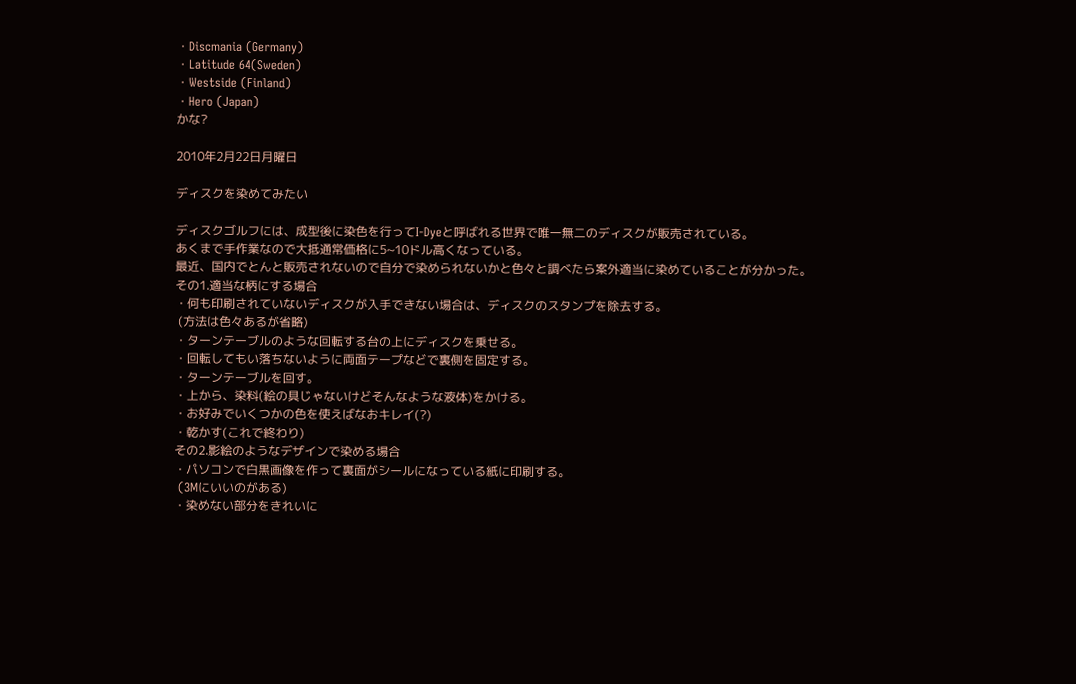・Discmania (Germany)
・Latitude 64(Sweden)
・Westside (Finland)
・Hero (Japan)
かな?

2010年2月22日月曜日

ディスクを染めてみたい

ディスクゴルフには、成型後に染色を行ってI-Dyeと呼ばれる世界で唯一無二のディスクが販売されている。
あくまで手作業なので大抵通常価格に5~10ドル高くなっている。
最近、国内でとんと販売されないので自分で染められないかと色々と調べたら案外適当に染めていることが分かった。
その1.適当な柄にする場合
・何も印刷されていないディスクが入手できない場合は、ディスクのスタンプを除去する。
 (方法は色々あるが省略)
・ターンテーブルのような回転する台の上にディスクを乗せる。
・回転してもい落ちないように両面テープなどで裏側を固定する。
・ターンテーブルを回す。
・上から、染料(絵の具じゃないけどそんなような液体)をかける。
・お好みでいくつかの色を使えばなおキレイ(?)
・乾かす(これで終わり)
その2.影絵のようなデザインで染める場合
・パソコンで白黒画像を作って裏面がシールになっている紙に印刷する。
 (3Mにいいのがある)
・染めない部分をきれいに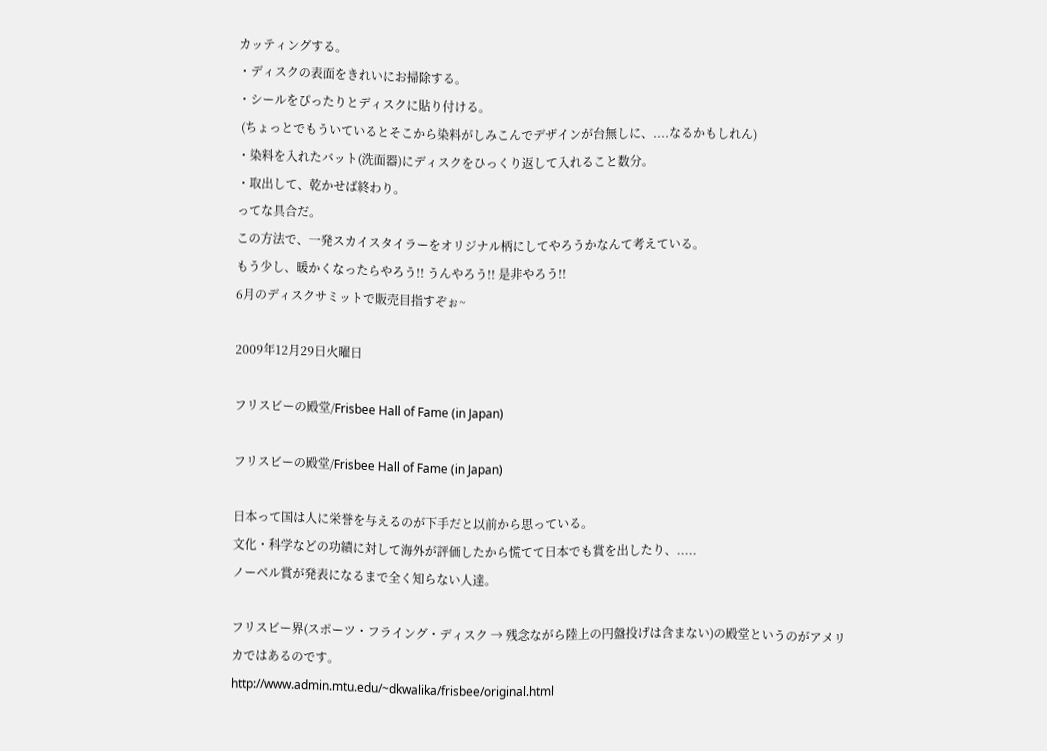カッティングする。
・ディスクの表面をきれいにお掃除する。
・シールをぴったりとディスクに貼り付ける。
 (ちょっとでもういているとそこから染料がしみこんでデザインが台無しに、....なるかもしれん)
・染料を入れたバット(洗面器)にディスクをひっくり返して入れること数分。
・取出して、乾かせば終わり。
ってな具合だ。
この方法で、一発スカイスタイラーをオリジナル柄にしてやろうかなんて考えている。
もう少し、暖かくなったらやろう!! うんやろう!! 是非やろう!!
6月のディスクサミットで販売目指すぞぉ~

2009年12月29日火曜日

フリスビーの殿堂/Frisbee Hall of Fame (in Japan)

フリスビーの殿堂/Frisbee Hall of Fame (in Japan)

日本って国は人に栄誉を与えるのが下手だと以前から思っている。
文化・科学などの功績に対して海外が評価したから慌てて日本でも賞を出したり、.....
ノーベル賞が発表になるまで全く知らない人達。

フリスビー界(スポーツ・フライング・ディスク → 残念ながら陸上の円盤投げは含まない)の殿堂というのがアメリカではあるのです。
http://www.admin.mtu.edu/~dkwalika/frisbee/original.html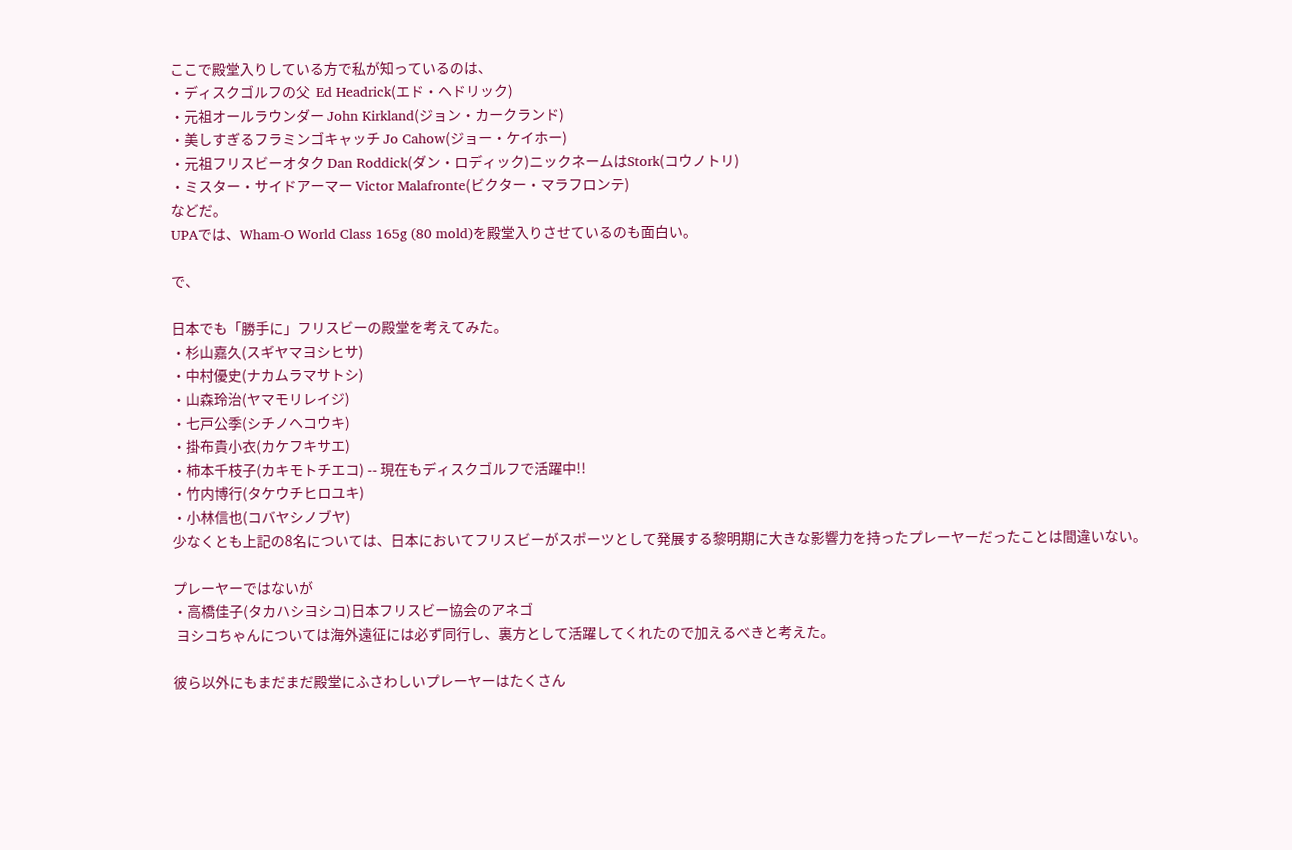ここで殿堂入りしている方で私が知っているのは、
・ディスクゴルフの父  Ed Headrick(エド・ヘドリック)
・元祖オールラウンダー John Kirkland(ジョン・カークランド)
・美しすぎるフラミンゴキャッチ Jo Cahow(ジョー・ケイホー)
・元祖フリスビーオタク Dan Roddick(ダン・ロディック)ニックネームはStork(コウノトリ)
・ミスター・サイドアーマー Victor Malafronte(ビクター・マラフロンテ)
などだ。
UPAでは、Wham-O World Class 165g (80 mold)を殿堂入りさせているのも面白い。

で、

日本でも「勝手に」フリスビーの殿堂を考えてみた。
・杉山嘉久(スギヤマヨシヒサ)
・中村優史(ナカムラマサトシ)
・山森玲治(ヤマモリレイジ)
・七戸公季(シチノヘコウキ)
・掛布貴小衣(カケフキサエ)
・柿本千枝子(カキモトチエコ) -- 現在もディスクゴルフで活躍中!!
・竹内博行(タケウチヒロユキ)
・小林信也(コバヤシノブヤ)
少なくとも上記の8名については、日本においてフリスビーがスポーツとして発展する黎明期に大きな影響力を持ったプレーヤーだったことは間違いない。

プレーヤーではないが
・高橋佳子(タカハシヨシコ)日本フリスビー協会のアネゴ
 ヨシコちゃんについては海外遠征には必ず同行し、裏方として活躍してくれたので加えるべきと考えた。

彼ら以外にもまだまだ殿堂にふさわしいプレーヤーはたくさん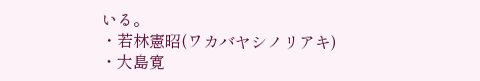いる。
・若林憲昭(ワカバヤシノリアキ)
・大島寛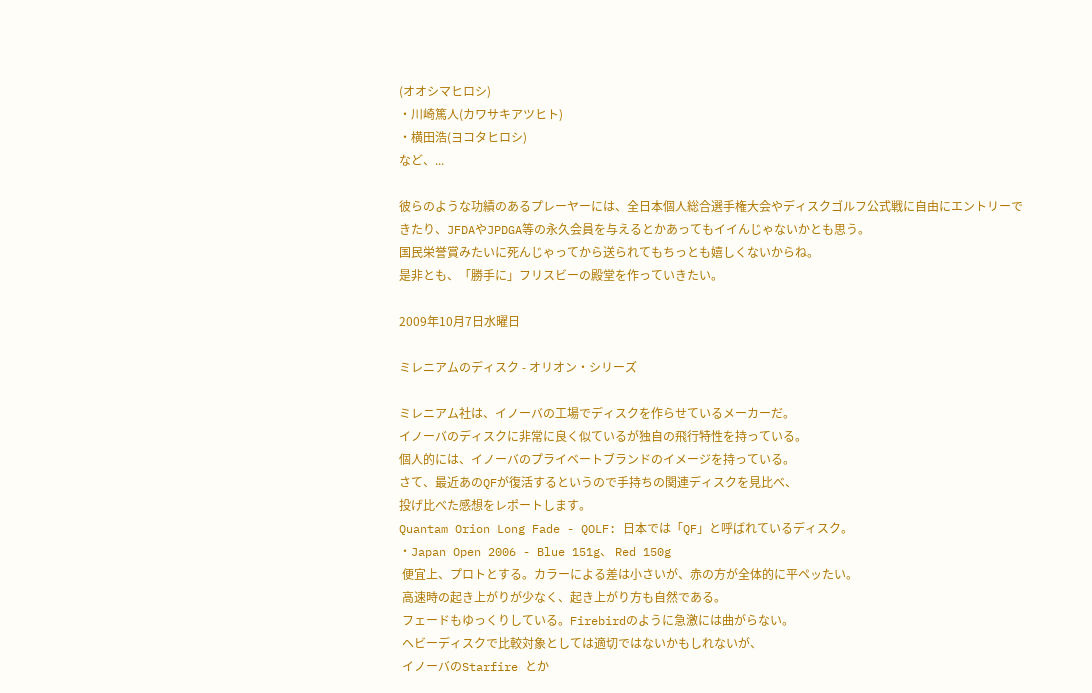(オオシマヒロシ)
・川崎篤人(カワサキアツヒト)
・横田浩(ヨコタヒロシ)
など、...

彼らのような功績のあるプレーヤーには、全日本個人総合選手権大会やディスクゴルフ公式戦に自由にエントリーできたり、JFDAやJPDGA等の永久会員を与えるとかあってもイイんじゃないかとも思う。
国民栄誉賞みたいに死んじゃってから送られてもちっとも嬉しくないからね。
是非とも、「勝手に」フリスビーの殿堂を作っていきたい。

2009年10月7日水曜日

ミレニアムのディスク - オリオン・シリーズ

ミレニアム社は、イノーバの工場でディスクを作らせているメーカーだ。
イノーバのディスクに非常に良く似ているが独自の飛行特性を持っている。
個人的には、イノーバのプライベートブランドのイメージを持っている。
さて、最近あのQFが復活するというので手持ちの関連ディスクを見比べ、
投げ比べた感想をレポートします。
Quantam Orion Long Fade - QOLF: 日本では「QF」と呼ばれているディスク。
・Japan Open 2006 - Blue 151g、 Red 150g
 便宜上、プロトとする。カラーによる差は小さいが、赤の方が全体的に平ペッたい。
 高速時の起き上がりが少なく、起き上がり方も自然である。
 フェードもゆっくりしている。Firebirdのように急激には曲がらない。
 ヘビーディスクで比較対象としては適切ではないかもしれないが、
 イノーバのStarfire とか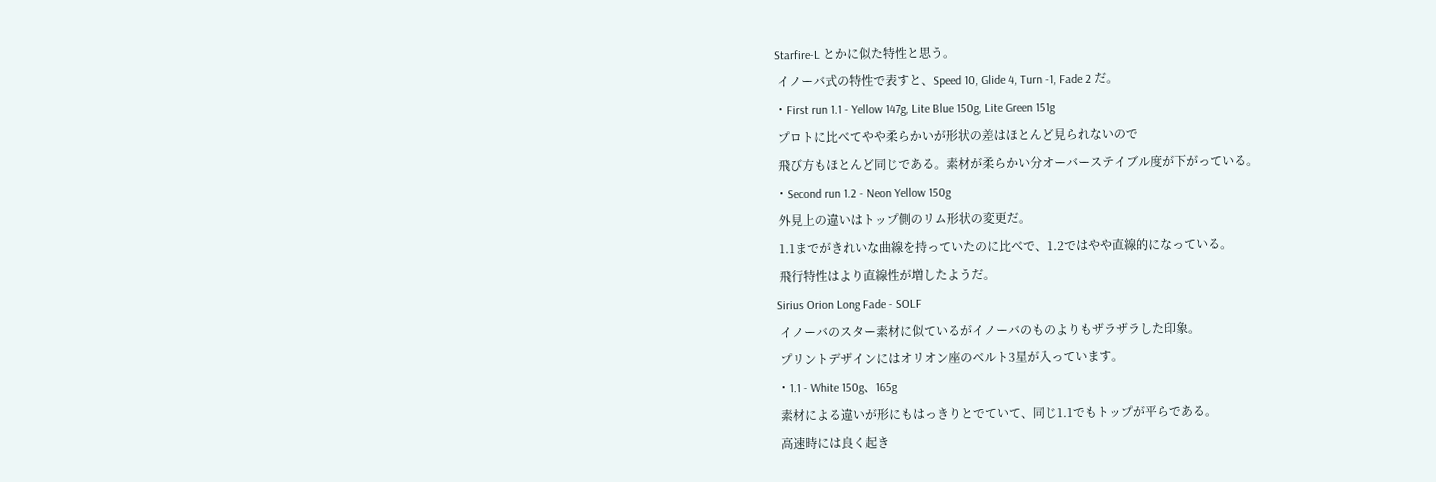Starfire-L とかに似た特性と思う。
 イノーバ式の特性で表すと、Speed 10, Glide 4, Turn -1, Fade 2 だ。
・First run 1.1 - Yellow 147g, Lite Blue 150g, Lite Green 151g
 プロトに比べてやや柔らかいが形状の差はほとんど見られないので
 飛び方もほとんど同じである。素材が柔らかい分オーバーステイブル度が下がっている。
・Second run 1.2 - Neon Yellow 150g
 外見上の違いはトップ側のリム形状の変更だ。
 1.1までがきれいな曲線を持っていたのに比べで、1.2ではやや直線的になっている。
 飛行特性はより直線性が増したようだ。
Sirius Orion Long Fade - SOLF
 イノーバのスター素材に似ているがイノーバのものよりもザラザラした印象。
 プリントデザインにはオリオン座のベルト3星が入っています。
・1.1 - White 150g、165g
 素材による違いが形にもはっきりとでていて、同じ1.1でもトップが平らである。
 高速時には良く起き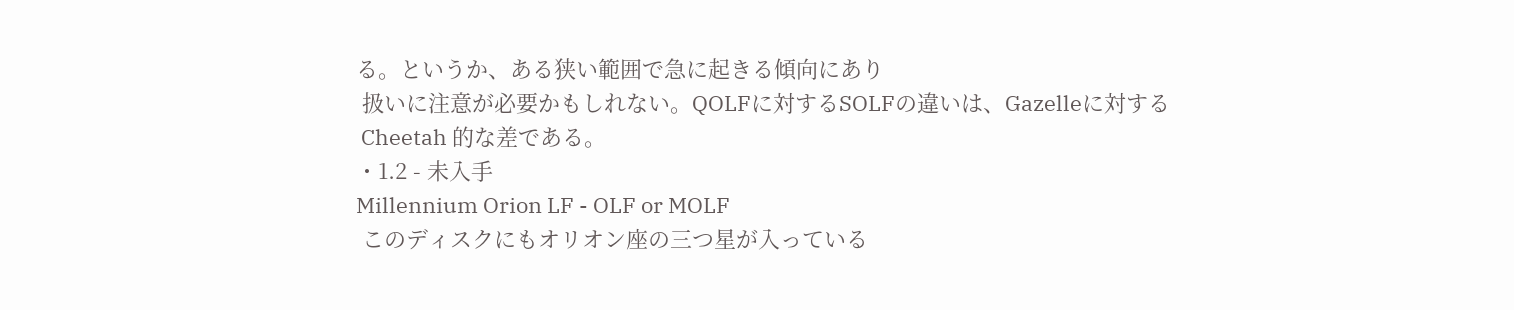る。というか、ある狭い範囲で急に起きる傾向にあり
 扱いに注意が必要かもしれない。QOLFに対するSOLFの違いは、Gazelleに対する
 Cheetah 的な差である。
・1.2 - 未入手
Millennium Orion LF - OLF or MOLF
 このディスクにもオリオン座の三つ星が入っている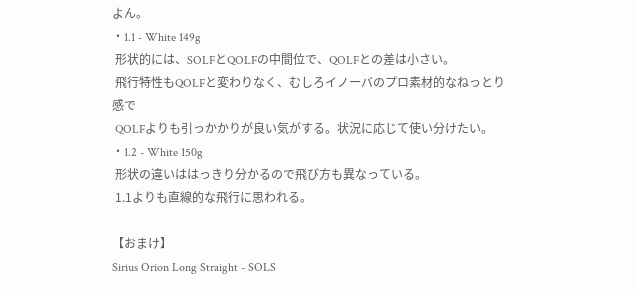よん。
・1.1 - White 149g
 形状的には、SOLFとQOLFの中間位で、QOLFとの差は小さい。
 飛行特性もQOLFと変わりなく、むしろイノーバのプロ素材的なねっとり感で
 QOLFよりも引っかかりが良い気がする。状況に応じて使い分けたい。
・1.2 - White 150g
 形状の違いははっきり分かるので飛び方も異なっている。
 1.1よりも直線的な飛行に思われる。

【おまけ】
Sirius Orion Long Straight - SOLS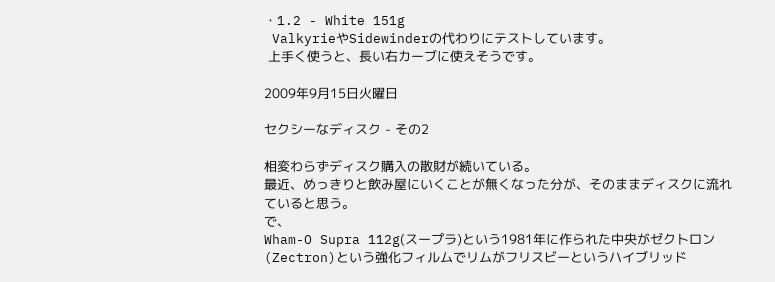・1.2 - White 151g
 ValkyrieやSidewinderの代わりにテストしています。
 上手く使うと、長い右カーブに使えそうです。

2009年9月15日火曜日

セクシーなディスク - その2

相変わらずディスク購入の散財が続いている。
最近、めっきりと飲み屋にいくことが無くなった分が、そのままディスクに流れていると思う。
で、
Wham-O Supra 112g(スープラ)という1981年に作られた中央がゼクトロン(Zectron)という強化フィルムでリムがフリスビーというハイブリッド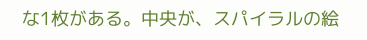な1枚がある。中央が、スパイラルの絵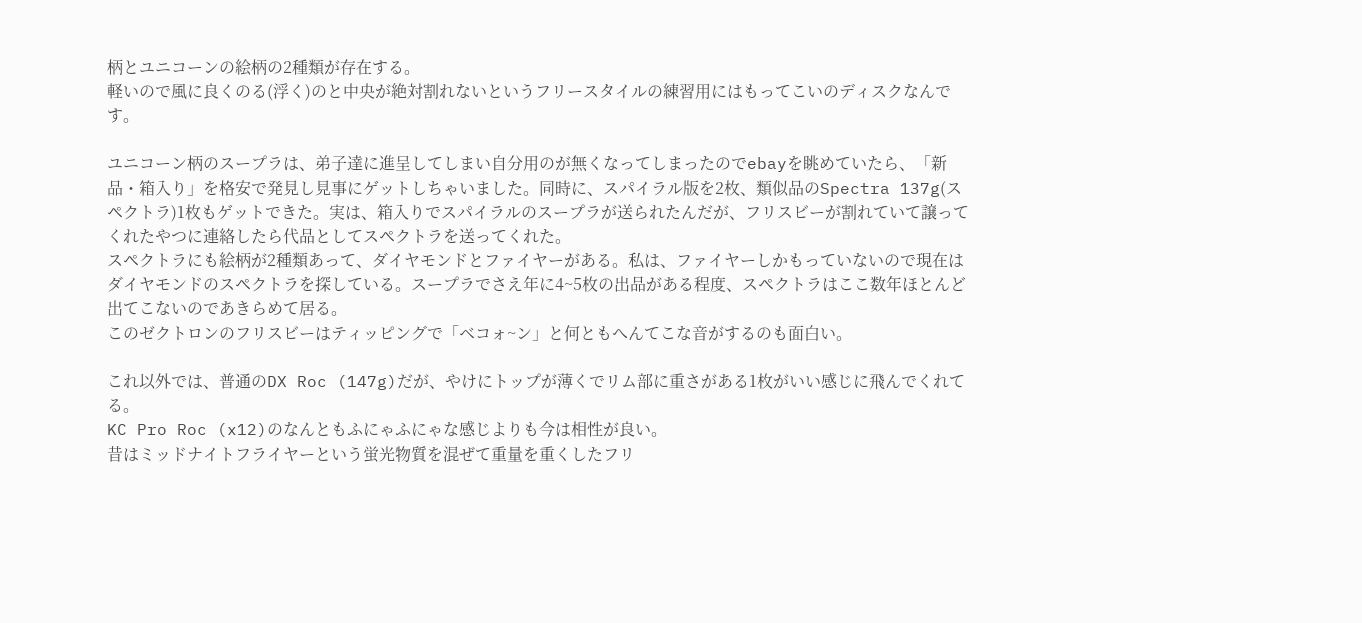柄とユニコーンの絵柄の2種類が存在する。
軽いので風に良くのる(浮く)のと中央が絶対割れないというフリースタイルの練習用にはもってこいのディスクなんです。

ユニコーン柄のスープラは、弟子達に進呈してしまい自分用のが無くなってしまったのでebayを眺めていたら、「新品・箱入り」を格安で発見し見事にゲットしちゃいました。同時に、スパイラル版を2枚、類似品のSpectra 137g(スペクトラ)1枚もゲットできた。実は、箱入りでスパイラルのスープラが送られたんだが、フリスビーが割れていて譲ってくれたやつに連絡したら代品としてスペクトラを送ってくれた。
スペクトラにも絵柄が2種類あって、ダイヤモンドとファイヤーがある。私は、ファイヤーしかもっていないので現在はダイヤモンドのスペクトラを探している。スープラでさえ年に4~5枚の出品がある程度、スペクトラはここ数年ほとんど出てこないのであきらめて居る。
このゼクトロンのフリスビーはティッピングで「ベコォ~ン」と何ともへんてこな音がするのも面白い。

これ以外では、普通のDX Roc (147g)だが、やけにトップが薄くでリム部に重さがある1枚がいい感じに飛んでくれてる。
KC Pro Roc (x12)のなんともふにゃふにゃな感じよりも今は相性が良い。
昔はミッドナイトフライヤーという蛍光物質を混ぜて重量を重くしたフリ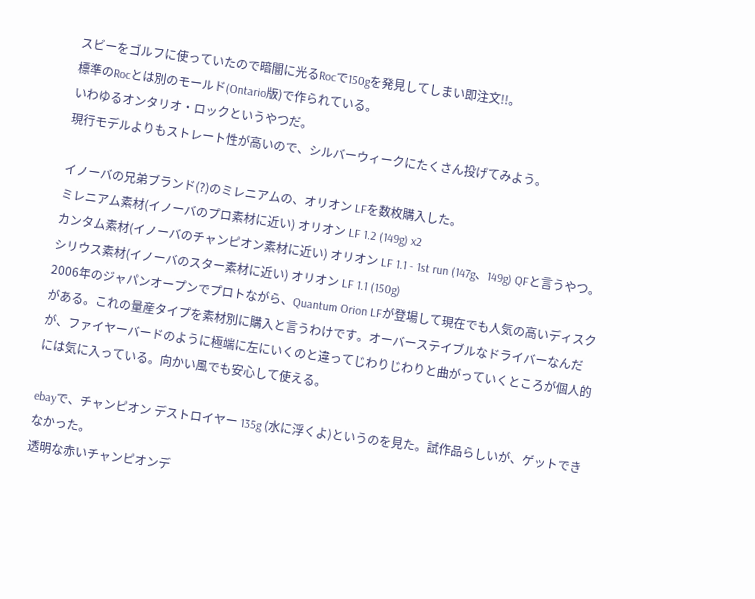スビーをゴルフに使っていたので暗闇に光るRocで150gを発見してしまい即注文!!。
標準のRocとは別のモールド(Ontario版)で作られている。
いわゆるオンタリオ・ロックというやつだ。
現行モデルよりもストレート性が高いので、シルバーウィークにたくさん投げてみよう。

イノーバの兄弟ブランド(?)のミレニアムの、オリオン LFを数枚購入した。
ミレニアム素材(イノーバのプロ素材に近い) オリオン LF 1.2 (149g) x2
カンタム素材(イノーバのチャンピオン素材に近い) オリオン LF 1.1 - 1st run (147g、149g) QFと言うやつ。
シリウス素材(イノーバのスター素材に近い) オリオン LF 1.1 (150g)
2006年のジャパンオープンでプロトながら、Quantum Orion LFが登場して現在でも人気の高いディスクがある。これの量産タイプを素材別に購入と言うわけです。オーバーステイブルなドライバーなんだが、ファイヤーバードのように極端に左にいくのと違ってじわりじわりと曲がっていくところが個人的には気に入っている。向かい風でも安心して使える。

ebayで、チャンピオン デストロイヤー 135g (水に浮くよ)というのを見た。試作品らしいが、ゲットできなかった。
透明な赤いチャンピオンデ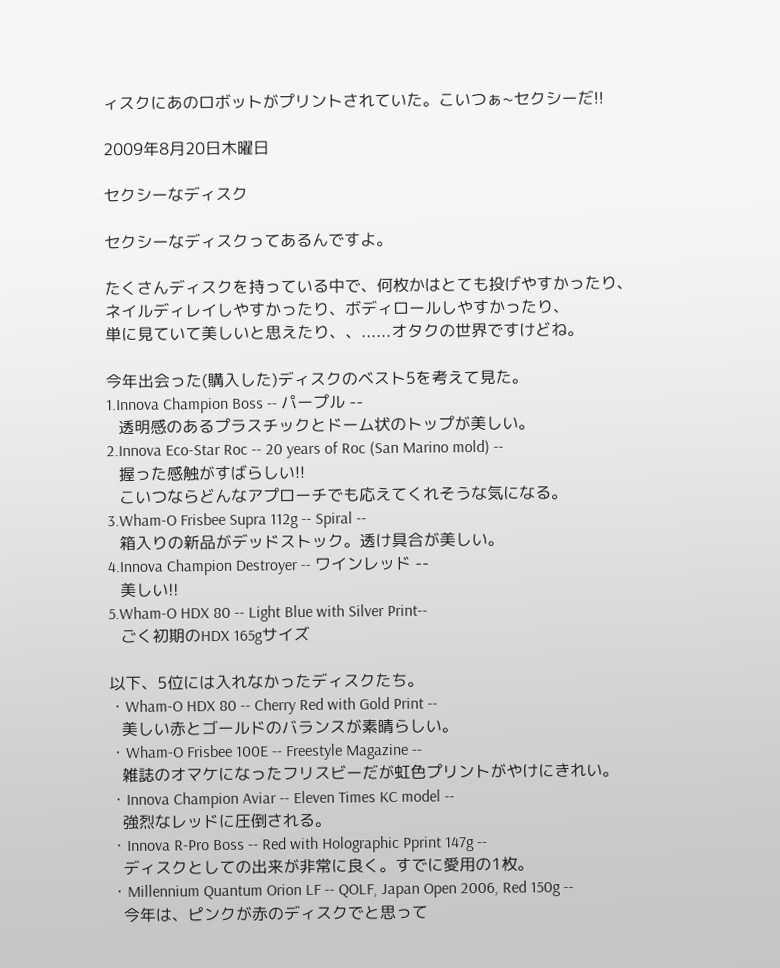ィスクにあのロボットがプリントされていた。こいつぁ~セクシーだ!!

2009年8月20日木曜日

セクシーなディスク

セクシーなディスクってあるんですよ。

たくさんディスクを持っている中で、何枚かはとても投げやすかったり、
ネイルディレイしやすかったり、ボディロールしやすかったり、
単に見ていて美しいと思えたり、、......オタクの世界ですけどね。

今年出会った(購入した)ディスクのベスト5を考えて見た。
1.Innova Champion Boss -- パープル --
   透明感のあるプラスチックとドーム状のトップが美しい。
2.Innova Eco-Star Roc -- 20 years of Roc (San Marino mold) --
   握った感触がすばらしい!!
   こいつならどんなアプローチでも応えてくれそうな気になる。
3.Wham-O Frisbee Supra 112g -- Spiral --
   箱入りの新品がデッドストック。透け具合が美しい。
4.Innova Champion Destroyer -- ワインレッド --
   美しい!!
5.Wham-O HDX 80 -- Light Blue with Silver Print--
   ごく初期のHDX 165gサイズ

以下、5位には入れなかったディスクたち。
・Wham-O HDX 80 -- Cherry Red with Gold Print --
   美しい赤とゴールドのバランスが素晴らしい。
・Wham-O Frisbee 100E -- Freestyle Magazine --
   雑誌のオマケになったフリスビーだが虹色プリントがやけにきれい。
・Innova Champion Aviar -- Eleven Times KC model --
   強烈なレッドに圧倒される。
・Innova R-Pro Boss -- Red with Holographic Pprint 147g --
   ディスクとしての出来が非常に良く。すでに愛用の1枚。
・Millennium Quantum Orion LF -- QOLF, Japan Open 2006, Red 150g --
   今年は、ピンクが赤のディスクでと思って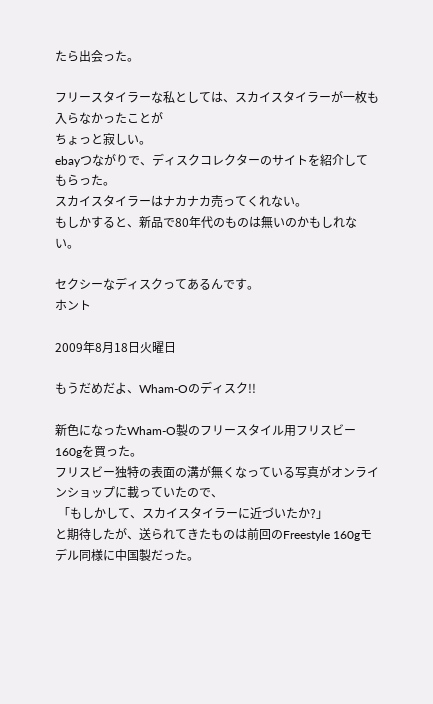たら出会った。

フリースタイラーな私としては、スカイスタイラーが一枚も入らなかったことが
ちょっと寂しい。
ebayつながりで、ディスクコレクターのサイトを紹介してもらった。
スカイスタイラーはナカナカ売ってくれない。
もしかすると、新品で80年代のものは無いのかもしれない。

セクシーなディスクってあるんです。
ホント

2009年8月18日火曜日

もうだめだよ、Wham-Oのディスク!!

新色になったWham-O製のフリースタイル用フリスビー 160gを買った。
フリスビー独特の表面の溝が無くなっている写真がオンラインショップに載っていたので、
 「もしかして、スカイスタイラーに近づいたか?」
と期待したが、送られてきたものは前回のFreestyle 160gモデル同様に中国製だった。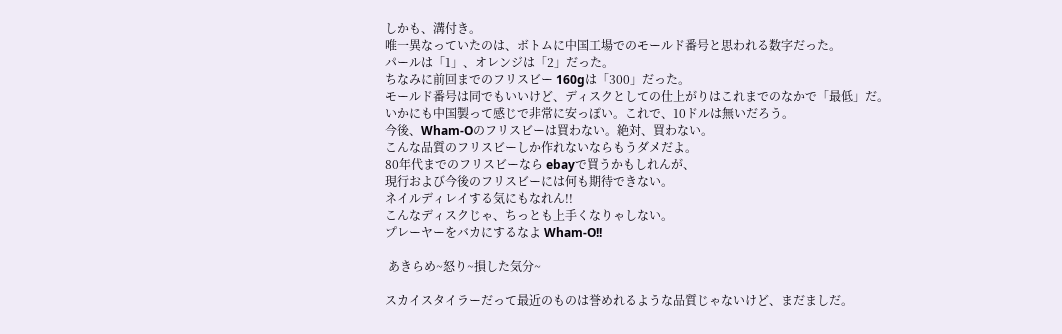しかも、溝付き。
唯一異なっていたのは、ボトムに中国工場でのモールド番号と思われる数字だった。
パールは「1」、オレンジは「2」だった。
ちなみに前回までのフリスビー 160gは「300」だった。
モールド番号は同でもいいけど、ディスクとしての仕上がりはこれまでのなかで「最低」だ。
いかにも中国製って感じで非常に安っぽい。これで、10ドルは無いだろう。
今後、Wham-Oのフリスビーは買わない。絶対、買わない。
こんな品質のフリスビーしか作れないならもうダメだよ。
80年代までのフリスビーなら ebayで買うかもしれんが、
現行および今後のフリスビーには何も期待できない。
ネイルディレイする気にもなれん!!
こんなディスクじゃ、ちっとも上手くなりゃしない。
プレーヤーをバカにするなよ Wham-O!!

 あきらめ~怒り~損した気分~

スカイスタイラーだって最近のものは誉めれるような品質じゃないけど、まだましだ。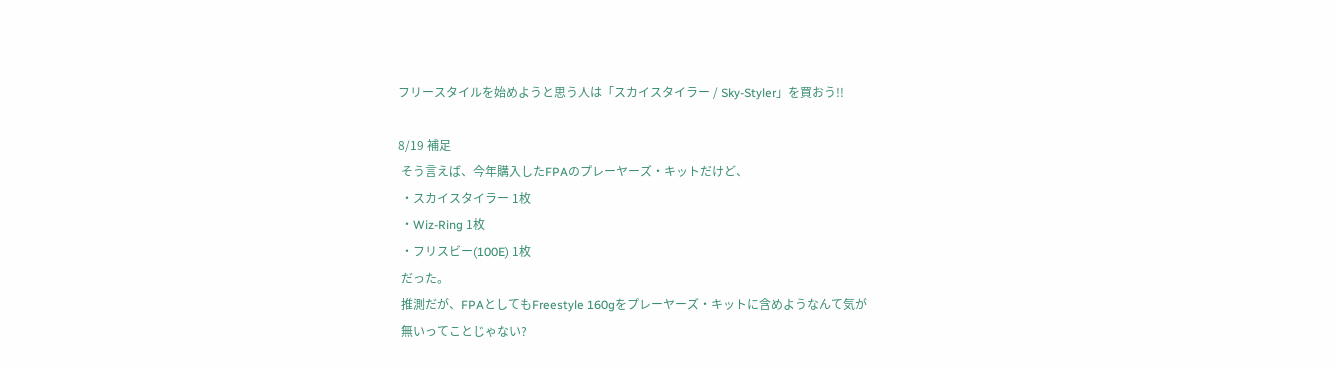フリースタイルを始めようと思う人は「スカイスタイラー / Sky-Styler」を買おう!!

8/19 補足
 そう言えば、今年購入したFPAのプレーヤーズ・キットだけど、
 ・スカイスタイラー 1枚
 ・Wiz-Ring 1枚
 ・フリスビー(100E) 1枚
 だった。
 推測だが、FPAとしてもFreestyle 160gをプレーヤーズ・キットに含めようなんて気が
 無いってことじゃない?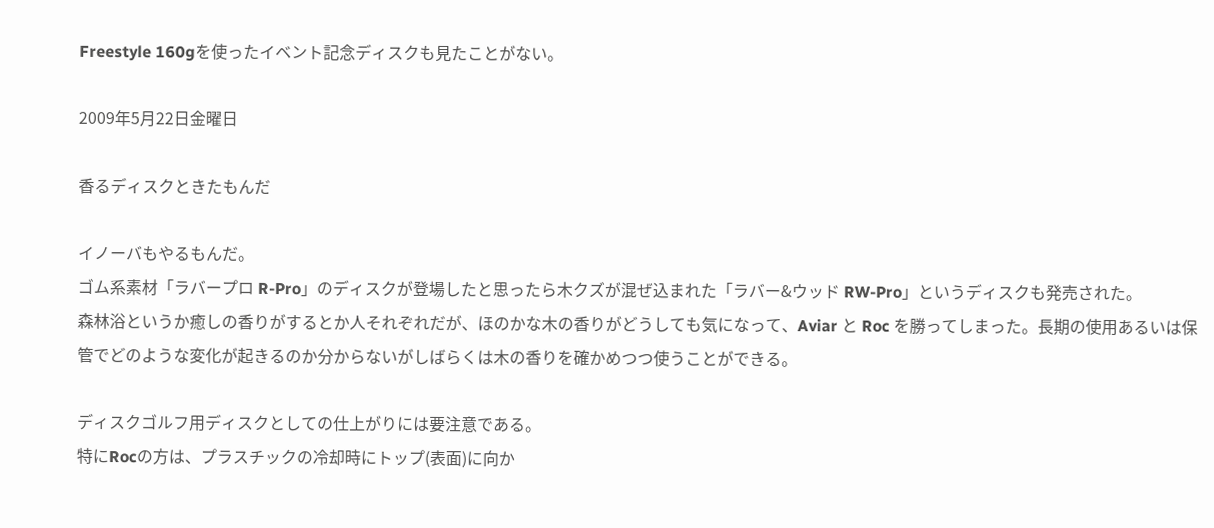Freestyle 160gを使ったイベント記念ディスクも見たことがない。

2009年5月22日金曜日

香るディスクときたもんだ

イノーバもやるもんだ。
ゴム系素材「ラバープロ R-Pro」のディスクが登場したと思ったら木クズが混ぜ込まれた「ラバー&ウッド RW-Pro」というディスクも発売された。
森林浴というか癒しの香りがするとか人それぞれだが、ほのかな木の香りがどうしても気になって、Aviar と Roc を勝ってしまった。長期の使用あるいは保管でどのような変化が起きるのか分からないがしばらくは木の香りを確かめつつ使うことができる。

ディスクゴルフ用ディスクとしての仕上がりには要注意である。
特にRocの方は、プラスチックの冷却時にトップ(表面)に向か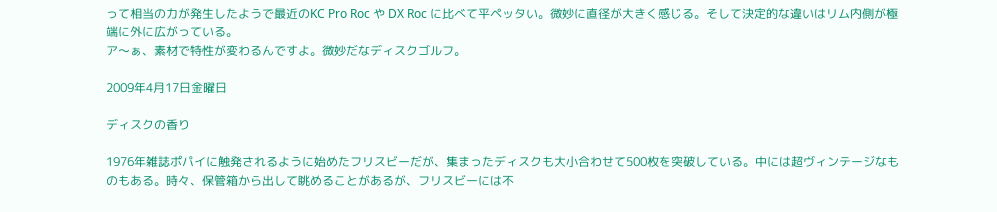って相当の力が発生したようで最近のKC Pro Roc や DX Roc に比べて平ペッタい。微妙に直径が大きく感じる。そして決定的な違いはリム内側が極端に外に広がっている。
ア〜ぁ、素材で特性が変わるんですよ。微妙だなディスクゴルフ。

2009年4月17日金曜日

ディスクの香り

1976年雑誌ポパイに触発されるように始めたフリスビーだが、集まったディスクも大小合わせて500枚を突破している。中には超ヴィンテージなものもある。時々、保管箱から出して眺めることがあるが、フリスビーには不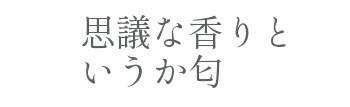思議な香りというか匂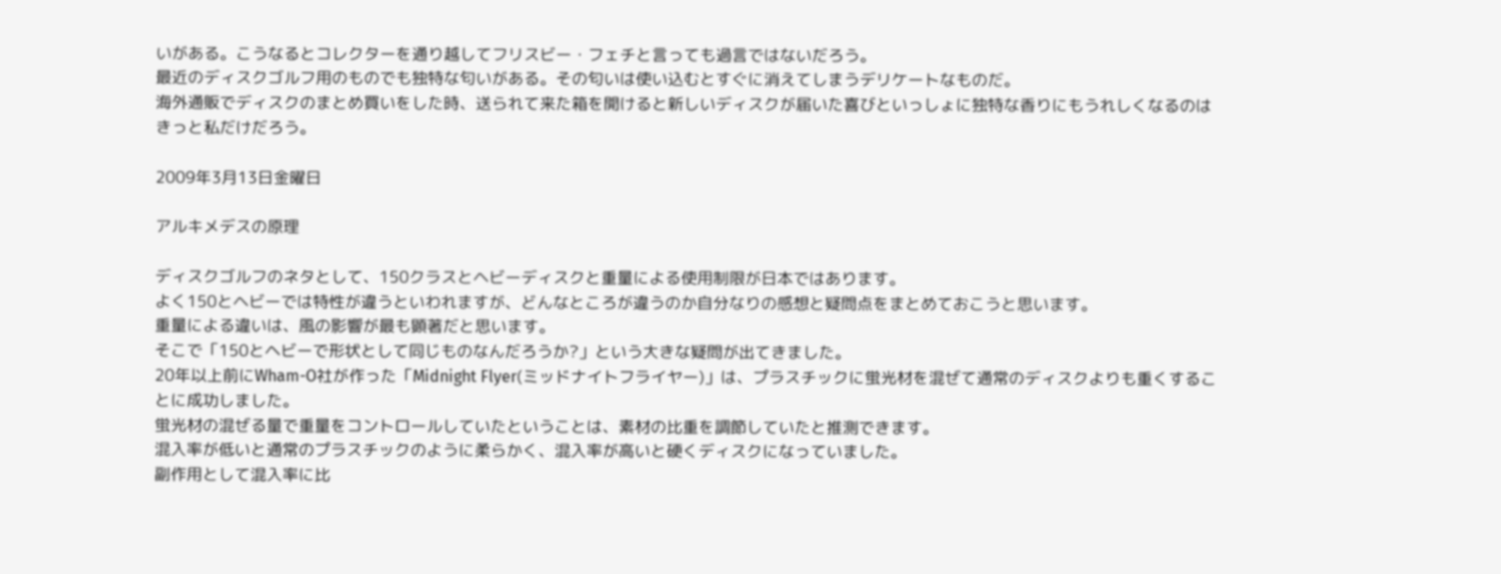いがある。こうなるとコレクターを通り越してフリスビー・フェチと言っても過言ではないだろう。
最近のディスクゴルフ用のものでも独特な匂いがある。その匂いは使い込むとすぐに消えてしまうデリケートなものだ。
海外通販でディスクのまとめ買いをした時、送られて来た箱を開けると新しいディスクが届いた喜びといっしょに独特な香りにもうれしくなるのはきっと私だけだろう。

2009年3月13日金曜日

アルキメデスの原理

ディスクゴルフのネタとして、150クラスとヘビーディスクと重量による使用制限が日本ではあります。
よく150とヘビーでは特性が違うといわれますが、どんなところが違うのか自分なりの感想と疑問点をまとめておこうと思います。
重量による違いは、風の影響が最も顕著だと思います。
そこで「150とヘビーで形状として同じものなんだろうか?」という大きな疑問が出てきました。
20年以上前にWham-O社が作った「Midnight Flyer(ミッドナイトフライヤー)」は、プラスチックに蛍光材を混ぜて通常のディスクよりも重くすることに成功しました。
蛍光材の混ぜる量で重量をコントロールしていたということは、素材の比重を調節していたと推測できます。
混入率が低いと通常のプラスチックのように柔らかく、混入率が高いと硬くディスクになっていました。
副作用として混入率に比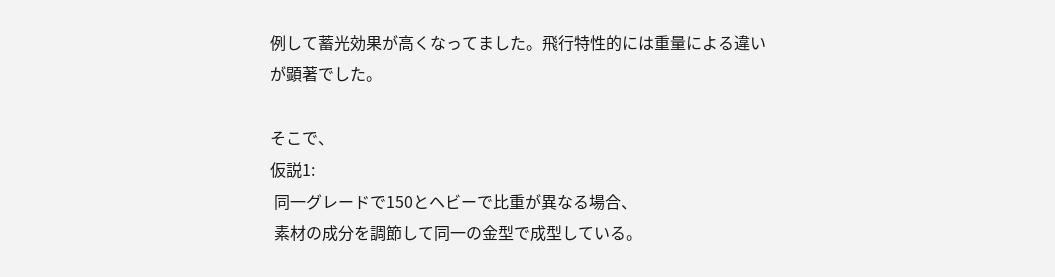例して蓄光効果が高くなってました。飛行特性的には重量による違いが顕著でした。

そこで、
仮説1:
 同一グレードで150とヘビーで比重が異なる場合、
 素材の成分を調節して同一の金型で成型している。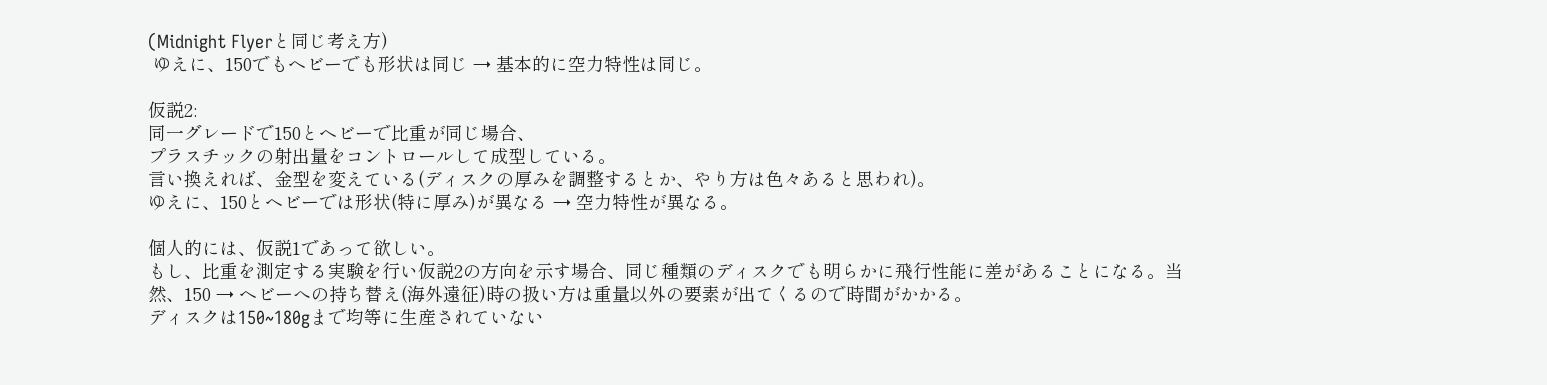(Midnight Flyerと同じ考え方)
 ゆえに、150でもヘビーでも形状は同じ → 基本的に空力特性は同じ。

仮説2:
同一グレードで150とヘビーで比重が同じ場合、
プラスチックの射出量をコントロールして成型している。
言い換えれば、金型を変えている(ディスクの厚みを調整するとか、やり方は色々あると思われ)。
ゆえに、150とヘビーでは形状(特に厚み)が異なる → 空力特性が異なる。

個人的には、仮説1であって欲しい。
もし、比重を測定する実験を行い仮説2の方向を示す場合、同じ種類のディスクでも明らかに飛行性能に差があることになる。当然、150 → ヘビーへの持ち替え(海外遠征)時の扱い方は重量以外の要素が出てくるので時間がかかる。
ディスクは150~180gまで均等に生産されていない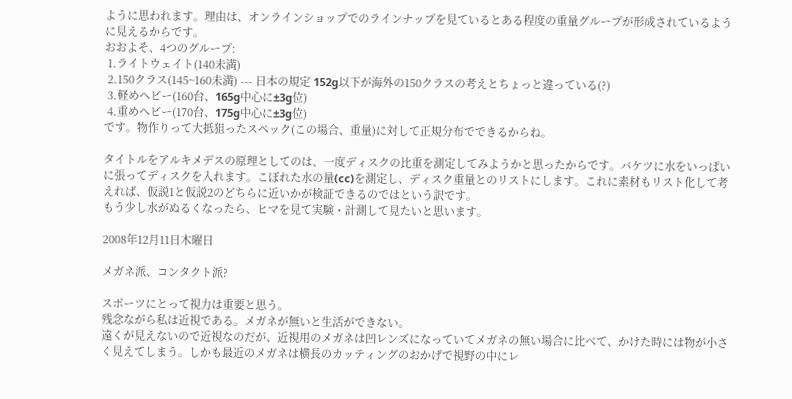ように思われます。理由は、オンラインショップでのラインナップを見ているとある程度の重量グループが形成されているように見えるからです。
おおよそ、4つのグループ:
 1.ライトウェイト(140未満)
 2.150クラス(145~160未満) --- 日本の規定 152g以下が海外の150クラスの考えとちょっと違っている(?)
 3.軽めヘビー(160台、165g中心に±3g位)
 4.重めヘビー(170台、175g中心に±3g位)
です。物作りって大抵狙ったスペック(この場合、重量)に対して正規分布でできるからね。

タイトルをアルキメデスの原理としてのは、一度ディスクの比重を測定してみようかと思ったからです。バケツに水をいっぱいに張ってディスクを入れます。こぼれた水の量(cc)を測定し、ディスク重量とのリストにします。これに素材もリスト化して考えれば、仮説1と仮説2のどちらに近いかが検証できるのではという訳です。
もう少し水がぬるくなったら、ヒマを見て実験・計測して見たいと思います。

2008年12月11日木曜日

メガネ派、コンタクト派?

スポーツにとって視力は重要と思う。
残念ながら私は近視である。メガネが無いと生活ができない。
遠くが見えないので近視なのだが、近視用のメガネは凹レンズになっていてメガネの無い場合に比べて、かけた時には物が小さく見えてしまう。しかも最近のメガネは横長のカッティングのおかげで視野の中にレ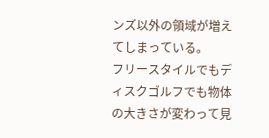ンズ以外の領域が増えてしまっている。
フリースタイルでもディスクゴルフでも物体の大きさが変わって見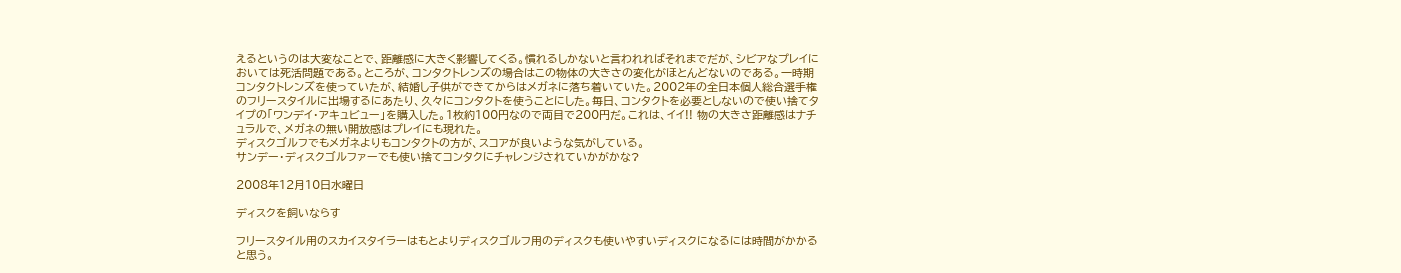えるというのは大変なことで、距離感に大きく影響してくる。慣れるしかないと言われればそれまでだが、シビアなプレイにおいては死活問題である。ところが、コンタクトレンズの場合はこの物体の大きさの変化がほとんどないのである。一時期コンタクトレンズを使っていたが、結婚し子供ができてからはメガネに落ち着いていた。2002年の全日本個人総合選手権のフリースタイルに出場するにあたり、久々にコンタクトを使うことにした。毎日、コンタクトを必要としないので使い捨てタイプの「ワンデイ・アキュビュー」を購入した。1枚約100円なので両目で200円だ。これは、イイ!! 物の大きさ距離感はナチュラルで、メガネの無い開放感はプレイにも現れた。
ディスクゴルフでもメガネよりもコンタクトの方が、スコアが良いような気がしている。
サンデー・ディスクゴルファーでも使い捨てコンタクにチャレンジされていかがかな?

2008年12月10日水曜日

ディスクを飼いならす

フリースタイル用のスカイスタイラーはもとよりディスクゴルフ用のディスクも使いやすいディスクになるには時間がかかると思う。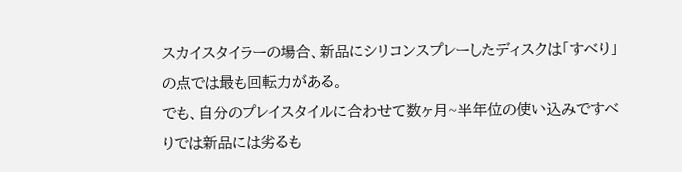スカイスタイラーの場合、新品にシリコンスプレーしたディスクは「すべり」の点では最も回転力がある。
でも、自分のプレイスタイルに合わせて数ヶ月~半年位の使い込みですべりでは新品には劣るも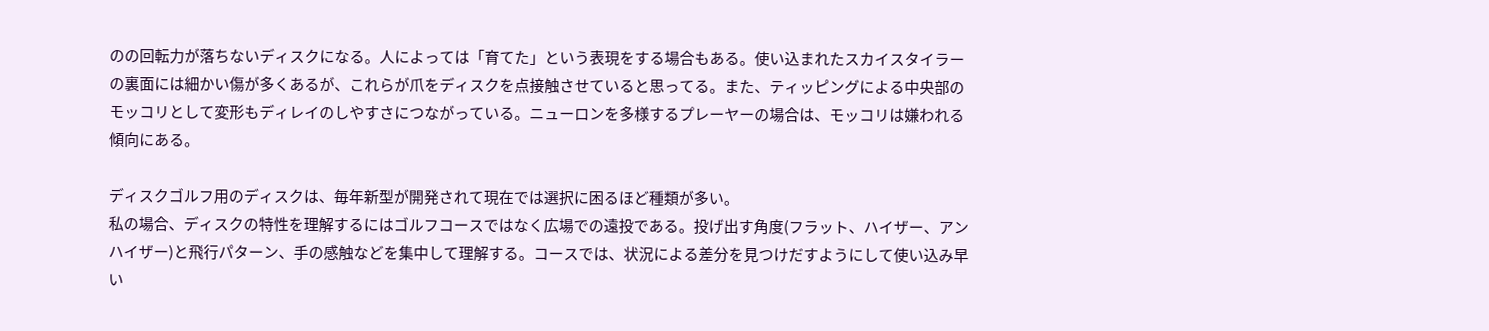のの回転力が落ちないディスクになる。人によっては「育てた」という表現をする場合もある。使い込まれたスカイスタイラーの裏面には細かい傷が多くあるが、これらが爪をディスクを点接触させていると思ってる。また、ティッピングによる中央部のモッコリとして変形もディレイのしやすさにつながっている。ニューロンを多様するプレーヤーの場合は、モッコリは嫌われる傾向にある。

ディスクゴルフ用のディスクは、毎年新型が開発されて現在では選択に困るほど種類が多い。
私の場合、ディスクの特性を理解するにはゴルフコースではなく広場での遠投である。投げ出す角度(フラット、ハイザー、アンハイザー)と飛行パターン、手の感触などを集中して理解する。コースでは、状況による差分を見つけだすようにして使い込み早い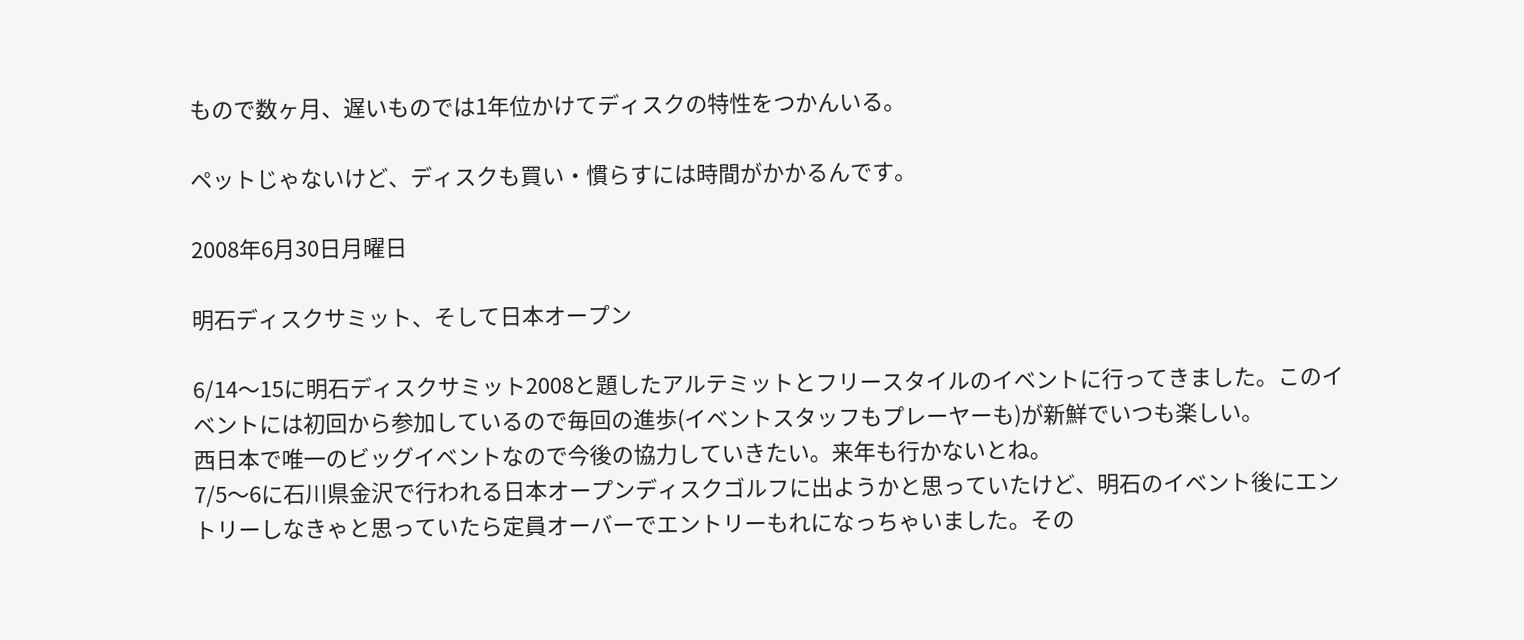もので数ヶ月、遅いものでは1年位かけてディスクの特性をつかんいる。

ペットじゃないけど、ディスクも買い・慣らすには時間がかかるんです。

2008年6月30日月曜日

明石ディスクサミット、そして日本オープン

6/14〜15に明石ディスクサミット2008と題したアルテミットとフリースタイルのイベントに行ってきました。このイベントには初回から参加しているので毎回の進歩(イベントスタッフもプレーヤーも)が新鮮でいつも楽しい。
西日本で唯一のビッグイベントなので今後の協力していきたい。来年も行かないとね。
7/5〜6に石川県金沢で行われる日本オープンディスクゴルフに出ようかと思っていたけど、明石のイベント後にエントリーしなきゃと思っていたら定員オーバーでエントリーもれになっちゃいました。その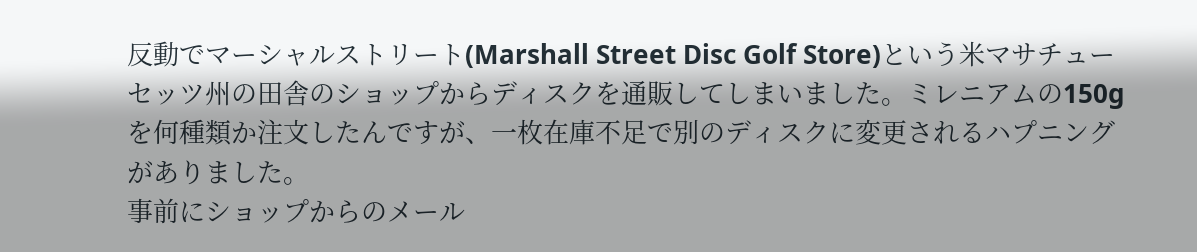反動でマーシャルストリート(Marshall Street Disc Golf Store)という米マサチューセッツ州の田舎のショップからディスクを通販してしまいました。ミレニアムの150gを何種類か注文したんですが、一枚在庫不足で別のディスクに変更されるハプニングがありました。
事前にショップからのメール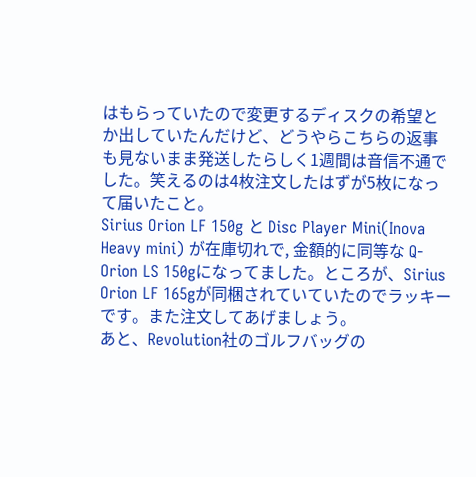はもらっていたので変更するディスクの希望とか出していたんだけど、どうやらこちらの返事も見ないまま発送したらしく1週間は音信不通でした。笑えるのは4枚注文したはずが5枚になって届いたこと。
Sirius Orion LF 150g と Disc Player Mini(Inova Heavy mini) が在庫切れで, 金額的に同等な Q-Orion LS 150gになってました。ところが、Sirius Orion LF 165gが同梱されていていたのでラッキーです。また注文してあげましょう。
あと、Revolution社のゴルフバッグの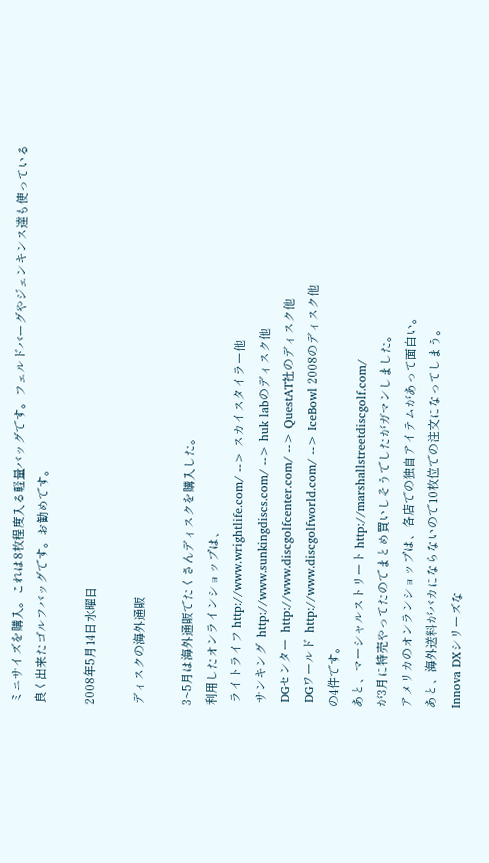ミニサイズを購入。これは8枚程度入る軽量バッグです。フェルドバーグやジェンキンス達も使っている良く出来たゴルフバッグです。お勧めです。

2008年5月14日水曜日

ディスクの海外通販

3~5月は海外通販でたくさんディスクを購入した。
利用したオンラインショップは、
 ライトライフ http://www.wrightlife.com/ --> スカイスタイラー他
 サンキング  http://www.sunkingdiscs.com/ --> huk labのディスク他
 DGセンター  http://www.discgolfcenter.com/ --> QuestAT社のディスク他
 DGワールド  http://www.discgolfworld.com/ --> IceBowl 2008のディスク他
の4件です。
あと、マーシャルストリート http://marshallstreetdiscgolf.com/
が3月に特売やってたのでまとめ買いしそうでしたがガマンしました。
アメリカのオンランショップは、各店での独自アイテムがあって面白い。
あと、海外送料がバカにならないので10枚位での注文になってしまう。
Innova DXシリーズな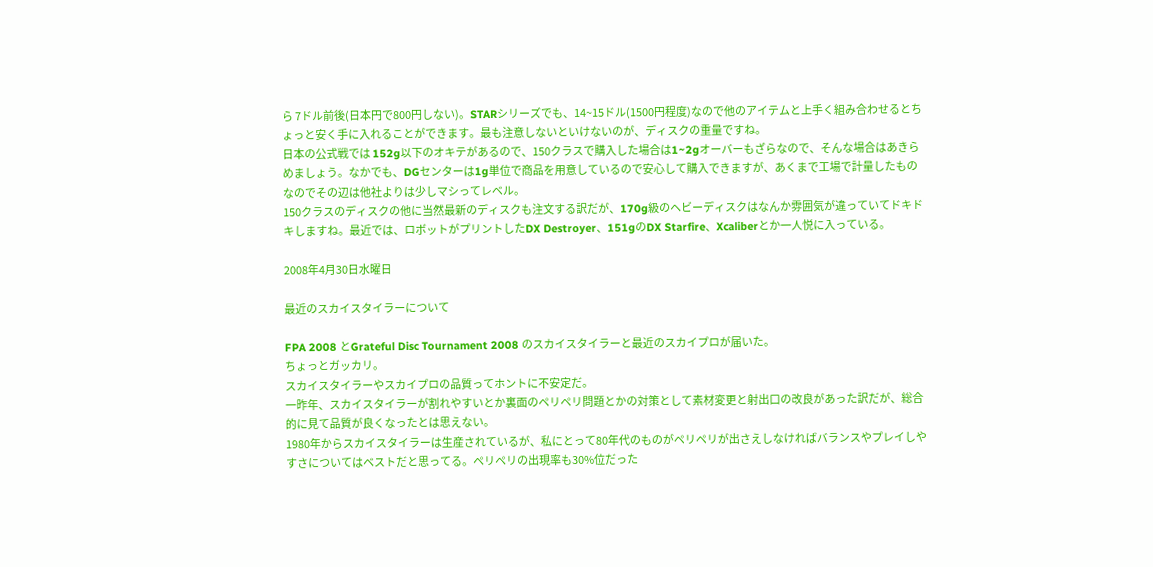ら 7ドル前後(日本円で800円しない)。STARシリーズでも、14~15ドル(1500円程度)なので他のアイテムと上手く組み合わせるとちょっと安く手に入れることができます。最も注意しないといけないのが、ディスクの重量ですね。
日本の公式戦では 152g以下のオキテがあるので、150クラスで購入した場合は1~2gオーバーもざらなので、そんな場合はあきらめましょう。なかでも、DGセンターは1g単位で商品を用意しているので安心して購入できますが、あくまで工場で計量したものなのでその辺は他社よりは少しマシってレベル。
150クラスのディスクの他に当然最新のディスクも注文する訳だが、170g級のヘビーディスクはなんか雰囲気が違っていてドキドキしますね。最近では、ロボットがプリントしたDX Destroyer、151gのDX Starfire、Xcaliberとか一人悦に入っている。

2008年4月30日水曜日

最近のスカイスタイラーについて

FPA 2008 とGrateful Disc Tournament 2008 のスカイスタイラーと最近のスカイプロが届いた。
ちょっとガッカリ。
スカイスタイラーやスカイプロの品質ってホントに不安定だ。
一昨年、スカイスタイラーが割れやすいとか裏面のペリペリ問題とかの対策として素材変更と射出口の改良があった訳だが、総合的に見て品質が良くなったとは思えない。
1980年からスカイスタイラーは生産されているが、私にとって80年代のものがペリペリが出さえしなければバランスやプレイしやすさについてはベストだと思ってる。ペリペリの出現率も30%位だった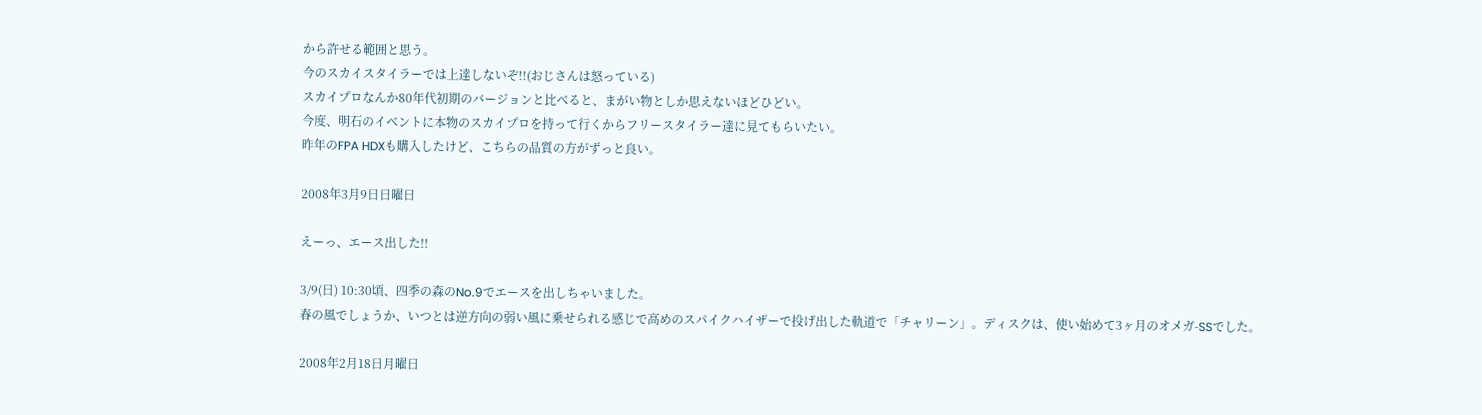から許せる範囲と思う。
今のスカイスタイラーでは上達しないぞ!!(おじさんは怒っている)
スカイプロなんか80年代初期のバージョンと比べると、まがい物としか思えないほどひどい。
今度、明石のイベントに本物のスカイプロを持って行くからフリースタイラー達に見てもらいたい。
昨年のFPA HDXも購入したけど、こちらの品質の方がずっと良い。

2008年3月9日日曜日

えーっ、エース出した!!

3/9(日) 10:30頃、四季の森のNo.9でエースを出しちゃいました。
春の風でしょうか、いつとは逆方向の弱い風に乗せられる感じで高めのスパイクハイザーで投げ出した軌道で「チャリーン」。ディスクは、使い始めて3ヶ月のオメガ-SSでした。

2008年2月18日月曜日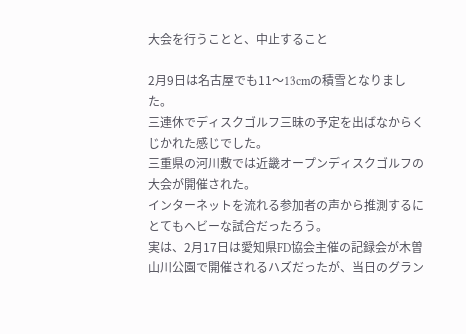大会を行うことと、中止すること

2月9日は名古屋でも11〜13cmの積雪となりました。
三連休でディスクゴルフ三昧の予定を出ばなからくじかれた感じでした。
三重県の河川敷では近畿オープンディスクゴルフの大会が開催された。
インターネットを流れる参加者の声から推測するにとてもヘビーな試合だったろう。
実は、2月17日は愛知県FD協会主催の記録会が木曽山川公園で開催されるハズだったが、当日のグラン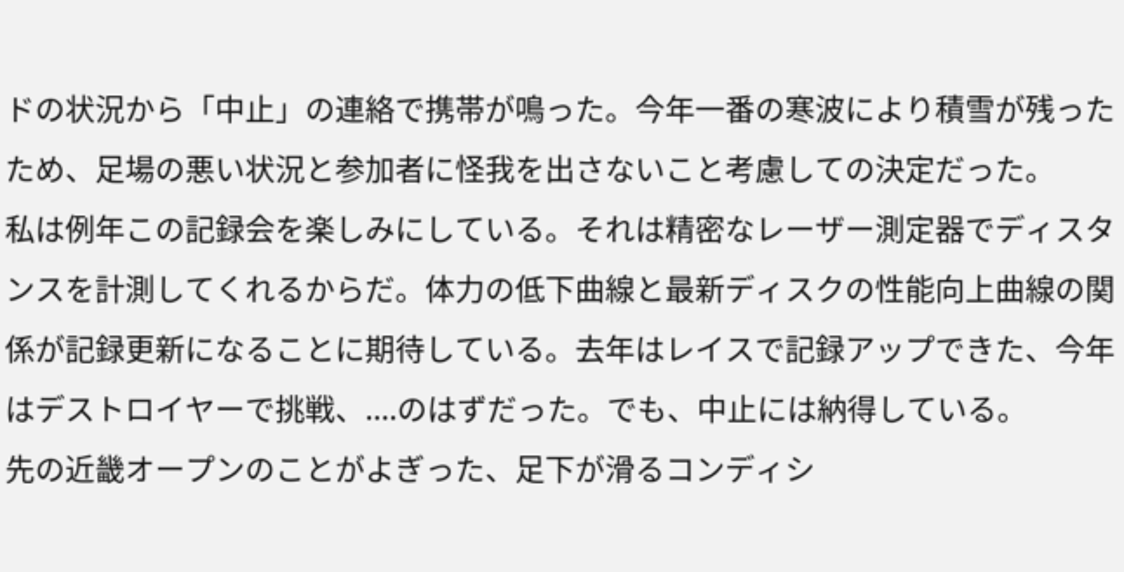ドの状況から「中止」の連絡で携帯が鳴った。今年一番の寒波により積雪が残ったため、足場の悪い状況と参加者に怪我を出さないこと考慮しての決定だった。
私は例年この記録会を楽しみにしている。それは精密なレーザー測定器でディスタンスを計測してくれるからだ。体力の低下曲線と最新ディスクの性能向上曲線の関係が記録更新になることに期待している。去年はレイスで記録アップできた、今年はデストロイヤーで挑戦、....のはずだった。でも、中止には納得している。
先の近畿オープンのことがよぎった、足下が滑るコンディシ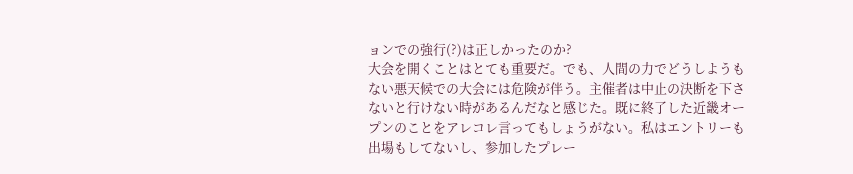ョンでの強行(?)は正しかったのか?
大会を開くことはとても重要だ。でも、人間の力でどうしようもない悪天候での大会には危険が伴う。主催者は中止の決断を下さないと行けない時があるんだなと感じた。既に終了した近畿オープンのことをアレコレ言ってもしょうがない。私はエントリーも出場もしてないし、参加したプレー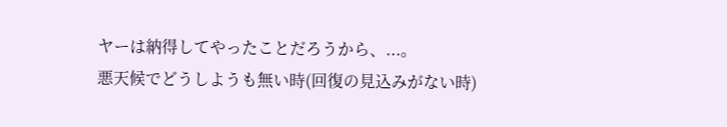ヤーは納得してやったことだろうから、...。
悪天候でどうしようも無い時(回復の見込みがない時)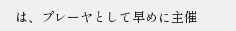は、プレーヤとして早めに主催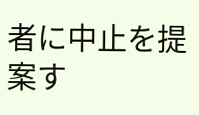者に中止を提案す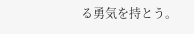る勇気を持とう。